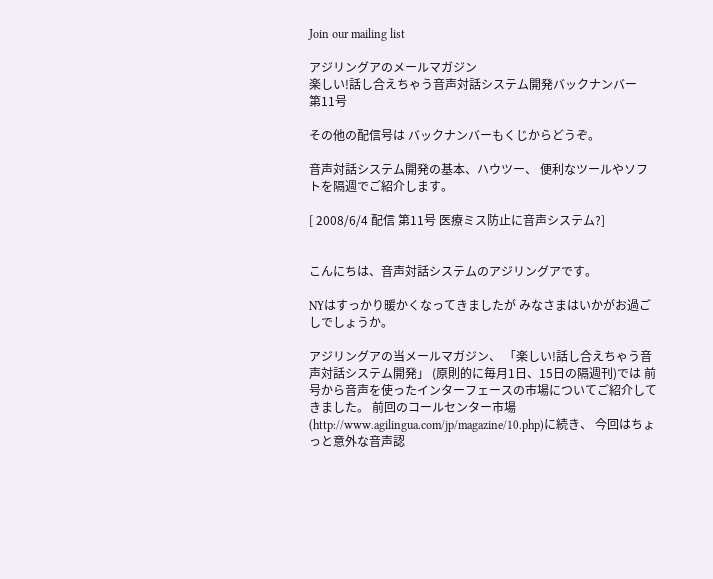Join our mailing list

アジリングアのメールマガジン
楽しい!話し合えちゃう音声対話システム開発バックナンバー
第11号

その他の配信号は バックナンバーもくじからどうぞ。

音声対話システム開発の基本、ハウツー、 便利なツールやソフトを隔週でご紹介します。

[ 2008/6/4 配信 第11号 医療ミス防止に音声システム?]


こんにちは、音声対話システムのアジリングアです。

NYはすっかり暖かくなってきましたが みなさまはいかがお過ごしでしょうか。

アジリングアの当メールマガジン、 「楽しい!話し合えちゃう音声対話システム開発」 (原則的に毎月1日、15日の隔週刊)では 前号から音声を使ったインターフェースの市場についてご紹介してきました。 前回のコールセンター市場 (http://www.agilingua.com/jp/magazine/10.php)に続き、 今回はちょっと意外な音声認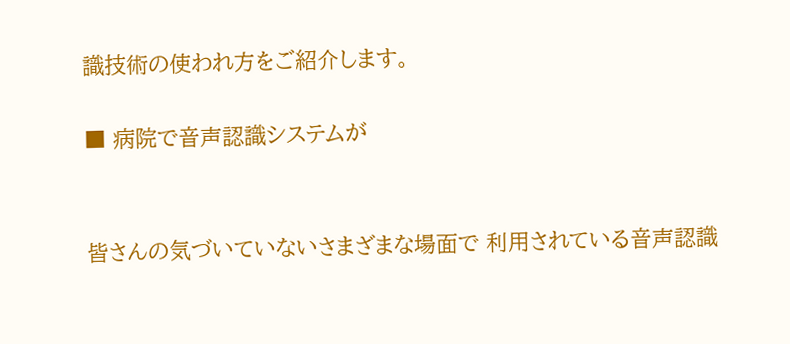識技術の使われ方をご紹介します。

■ 病院で音声認識システムが


皆さんの気づいていないさまざまな場面で 利用されている音声認識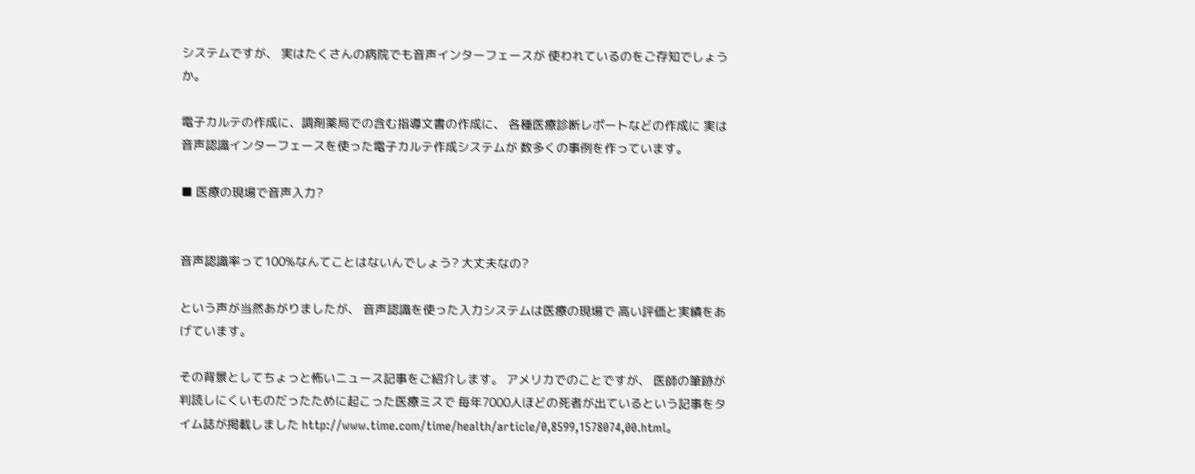システムですが、 実はたくさんの病院でも音声インターフェースが 使われているのをご存知でしょうか。

電子カルテの作成に、調剤薬局での含む指導文書の作成に、 各種医療診断レポートなどの作成に 実は音声認識インターフェースを使った電子カルテ作成システムが 数多くの事例を作っています。

■ 医療の現場で音声入力?


音声認識率って100%なんてことはないんでしょう? 大丈夫なの?

という声が当然あがりましたが、 音声認識を使った入力システムは医療の現場で 高い評価と実績をあげています。

その背景としてちょっと怖いニュース記事をご紹介します。 アメリカでのことですが、 医師の筆跡が判読しにくいものだったために起こった医療ミスで 毎年7000人ほどの死者が出ているという記事をタイム誌が掲載しました http://www.time.com/time/health/article/0,8599,1578074,00.html。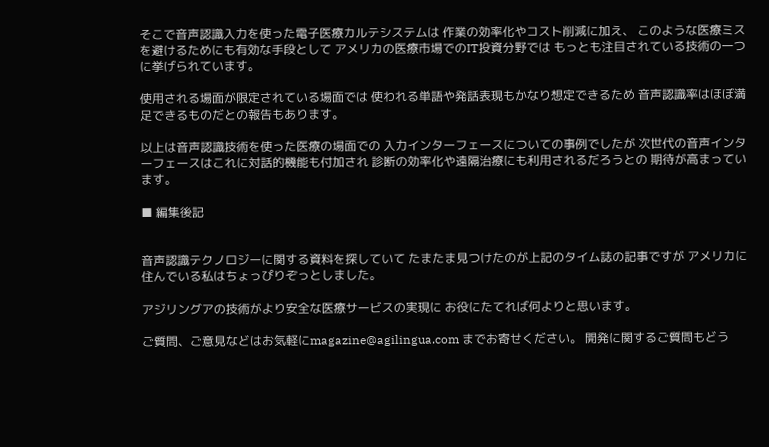そこで音声認識入力を使った電子医療カルテシステムは 作業の効率化やコスト削減に加え、 このような医療ミスを避けるためにも有効な手段として アメリカの医療市場でのIT投資分野では もっとも注目されている技術の一つに挙げられています。

使用される場面が限定されている場面では 使われる単語や発話表現もかなり想定できるため 音声認識率はほぼ満足できるものだとの報告もあります。

以上は音声認識技術を使った医療の場面での 入力インターフェースについての事例でしたが 次世代の音声インターフェースはこれに対話的機能も付加され 診断の効率化や遠隔治療にも利用されるだろうとの 期待が高まっています。

■ 編集後記


音声認識テクノロジーに関する資料を探していて たまたま見つけたのが上記のタイム誌の記事ですが アメリカに住んでいる私はちょっぴりぞっとしました。

アジリングアの技術がより安全な医療サービスの実現に お役にたてれば何よりと思います。

ご質問、ご意見などはお気軽にmagazine@agilingua.com までお寄せください。 開発に関するご質問もどう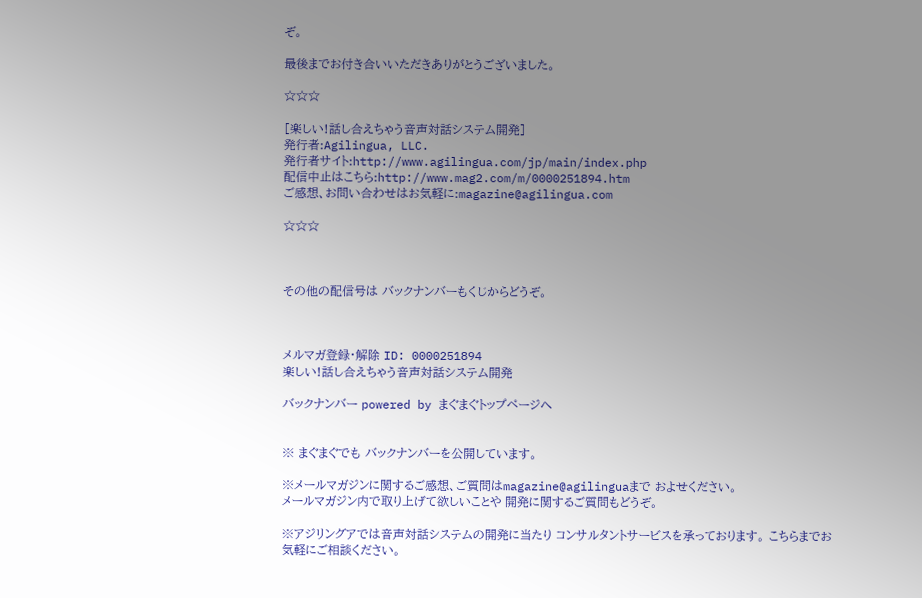ぞ。

最後までお付き合いいただきありがとうございました。

☆☆☆

[楽しい!話し合えちゃう音声対話システム開発]
発行者:Agilingua, LLC.
発行者サイト:http://www.agilingua.com/jp/main/index.php
配信中止はこちら:http://www.mag2.com/m/0000251894.htm
ご感想、お問い合わせはお気軽に:magazine@agilingua.com

☆☆☆



その他の配信号は バックナンバーもくじからどうぞ。



メルマガ登録・解除 ID: 0000251894
楽しい!話し合えちゃう音声対話システム開発

バックナンバー powered by まぐまぐトップページへ


※ まぐまぐでも バックナンバーを公開しています。

※メールマガジンに関するご感想、ご質問はmagazine@agilinguaまで およせください。
メールマガジン内で取り上げて欲しいことや 開発に関するご質問もどうぞ。

※アジリングアでは音声対話システムの開発に当たり コンサルタントサービスを承っております。 こちらまでお気軽にご相談ください。